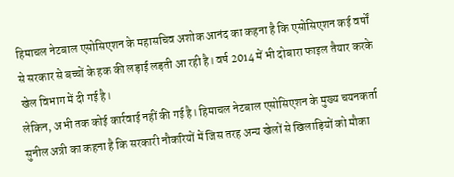हिमाचल नेटबाल एसोसिएशन के महासचिव अशोक आनंद का कहना है कि एसोसिएशन कई वर्षों से सरकार से बच्चों के हक की लड़ाई लड़ती आ रही है। वर्ष 2014 में भी दोबारा फाइल तैयार करके खेल विभाग में दी गई है।
लेकिन, अभी तक कोई कार्रवाई नहीं की गई है। हिमाचल नेटबाल एसोसिएशन के मुख्य चयनकर्ता सुनील अत्री का कहना है कि सरकारी नौकरियों में जिस तरह अन्य खेलों से खिलाड़ियों को मौका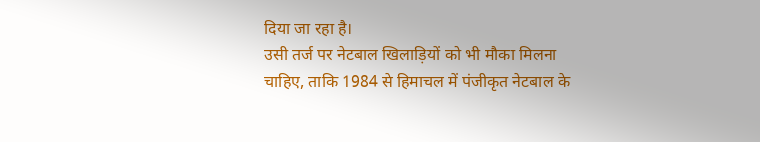दिया जा रहा है।
उसी तर्ज पर नेटबाल खिलाड़ियों को भी मौका मिलना चाहिए, ताकि 1984 से हिमाचल में पंजीकृत नेटबाल के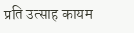प्रति उत्साह कायम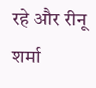रहे और रीनू शर्मा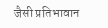जैसी प्रतिभावान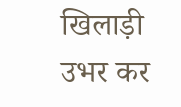खिलाड़ी उभर कर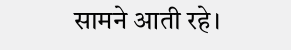सामने आती रहे।